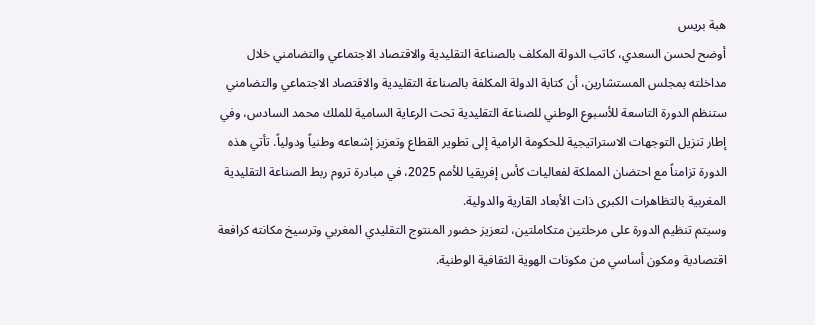هبة بريس
أوضح لحسن السعدي، كاتب الدولة المكلف بالصناعة التقليدية والاقتصاد الاجتماعي والتضامني خلال مداخلته بمجلس المستشارين، أن كتابة الدولة المكلفة بالصناعة التقليدية والاقتصاد الاجتماعي والتضامني ستنظم الدورة التاسعة للأسبوع الوطني للصناعة التقليدية تحت الرعاية السامية للملك محمد السادس، وفي إطار تنزيل التوجهات الاستراتيجية للحكومة الرامية إلى تطوير القطاع وتعزيز إشعاعه وطنياً ودولياً. تأتي هذه الدورة تزامناً مع احتضان المملكة لفعاليات كأس إفريقيا للأمم 2025، في مبادرة تروم ربط الصناعة التقليدية المغربية بالتظاهرات الكبرى ذات الأبعاد القارية والدولية.
وسيتم تنظيم الدورة على مرحلتين متكاملتين، لتعزيز حضور المنتوج التقليدي المغربي وترسيخ مكانته كرافعة اقتصادية ومكون أساسي من مكونات الهوية الثقافية الوطنية.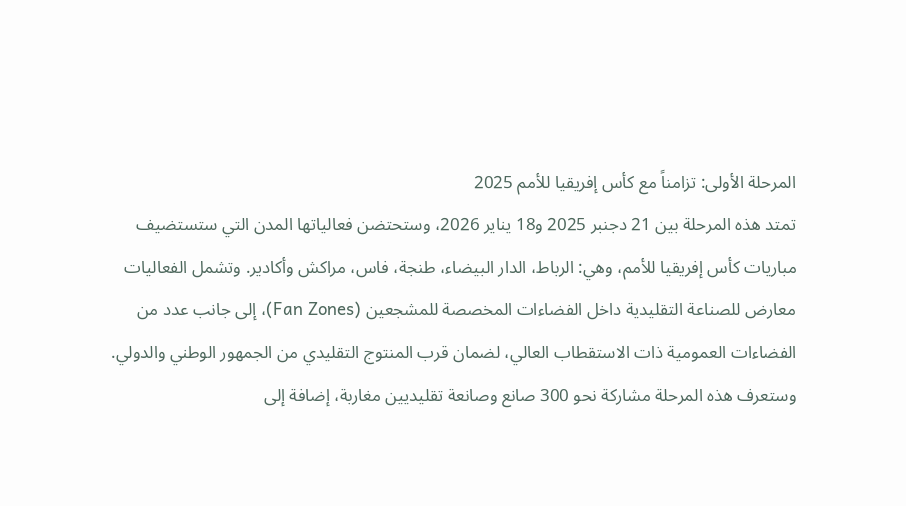المرحلة الأولى: تزامناً مع كأس إفريقيا للأمم 2025
تمتد هذه المرحلة بين 21 دجنبر 2025 و18 يناير 2026، وستحتضن فعالياتها المدن التي ستستضيف مباريات كأس إفريقيا للأمم، وهي: الرباط، الدار البيضاء، طنجة، فاس، مراكش وأكادير. وتشمل الفعاليات معارض للصناعة التقليدية داخل الفضاءات المخصصة للمشجعين (Fan Zones)، إلى جانب عدد من الفضاءات العمومية ذات الاستقطاب العالي، لضمان قرب المنتوج التقليدي من الجمهور الوطني والدولي.
وستعرف هذه المرحلة مشاركة نحو 300 صانع وصانعة تقليديين مغاربة، إضافة إلى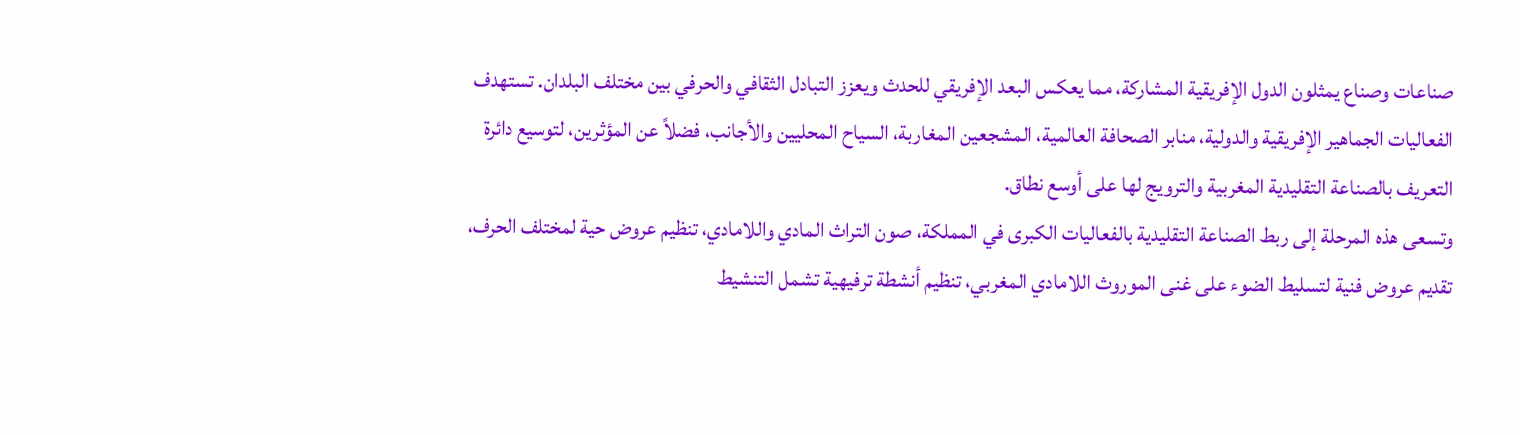صناعات وصناع يمثلون الدول الإفريقية المشاركة، مما يعكس البعد الإفريقي للحدث ويعزز التبادل الثقافي والحرفي بين مختلف البلدان. تستهدف الفعاليات الجماهير الإفريقية والدولية، منابر الصحافة العالمية، المشجعين المغاربة، السياح المحليين والأجانب، فضلاً عن المؤثرين، لتوسيع دائرة التعريف بالصناعة التقليدية المغربية والترويج لها على أوسع نطاق.
وتسعى هذه المرحلة إلى ربط الصناعة التقليدية بالفعاليات الكبرى في المملكة، صون التراث المادي واللامادي، تنظيم عروض حية لمختلف الحرف، تقديم عروض فنية لتسليط الضوء على غنى الموروث اللامادي المغربي، تنظيم أنشطة ترفيهية تشمل التنشيط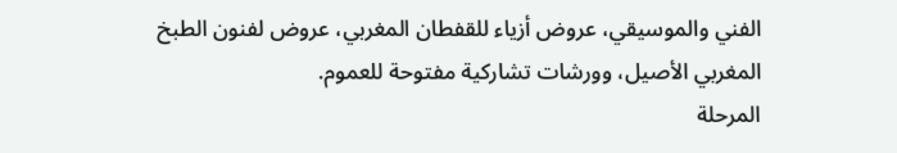الفني والموسيقي، عروض أزياء للقفطان المغربي، عروض لفنون الطبخ المغربي الأصيل، وورشات تشاركية مفتوحة للعموم.
المرحلة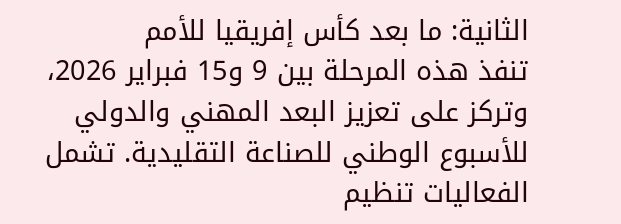الثانية: ما بعد كأس إفريقيا للأمم
تنفذ هذه المرحلة بين 9 و15 فبراير 2026، وتركز على تعزيز البعد المهني والدولي للأسبوع الوطني للصناعة التقليدية. تشمل الفعاليات تنظيم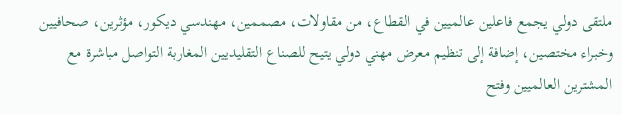ملتقى دولي يجمع فاعلين عالميين في القطاع، من مقاولات، مصممين، مهندسي ديكور، مؤثرين، صحافيين وخبراء مختصين، إضافة إلى تنظيم معرض مهني دولي يتيح للصناع التقليديين المغاربة التواصل مباشرة مع المشترين العالميين وفتح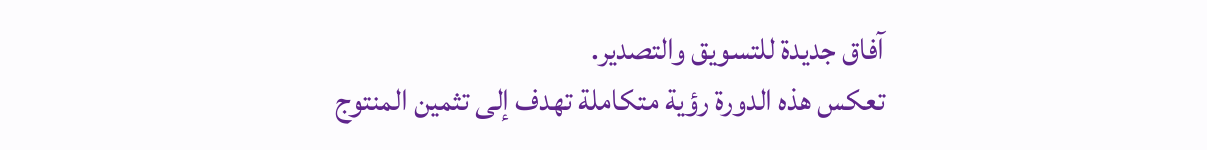آفاق جديدة للتسويق والتصدير.
تعكس هذه الدورة رؤية متكاملة تهدف إلى تثمين المنتوج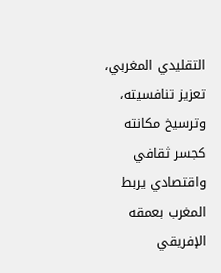التقليدي المغربي، تعزيز تنافسيته، وترسيخ مكانته كجسر ثقافي واقتصادي يربط المغرب بعمقه الإفريقي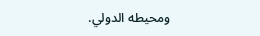ومحيطه الدولي.